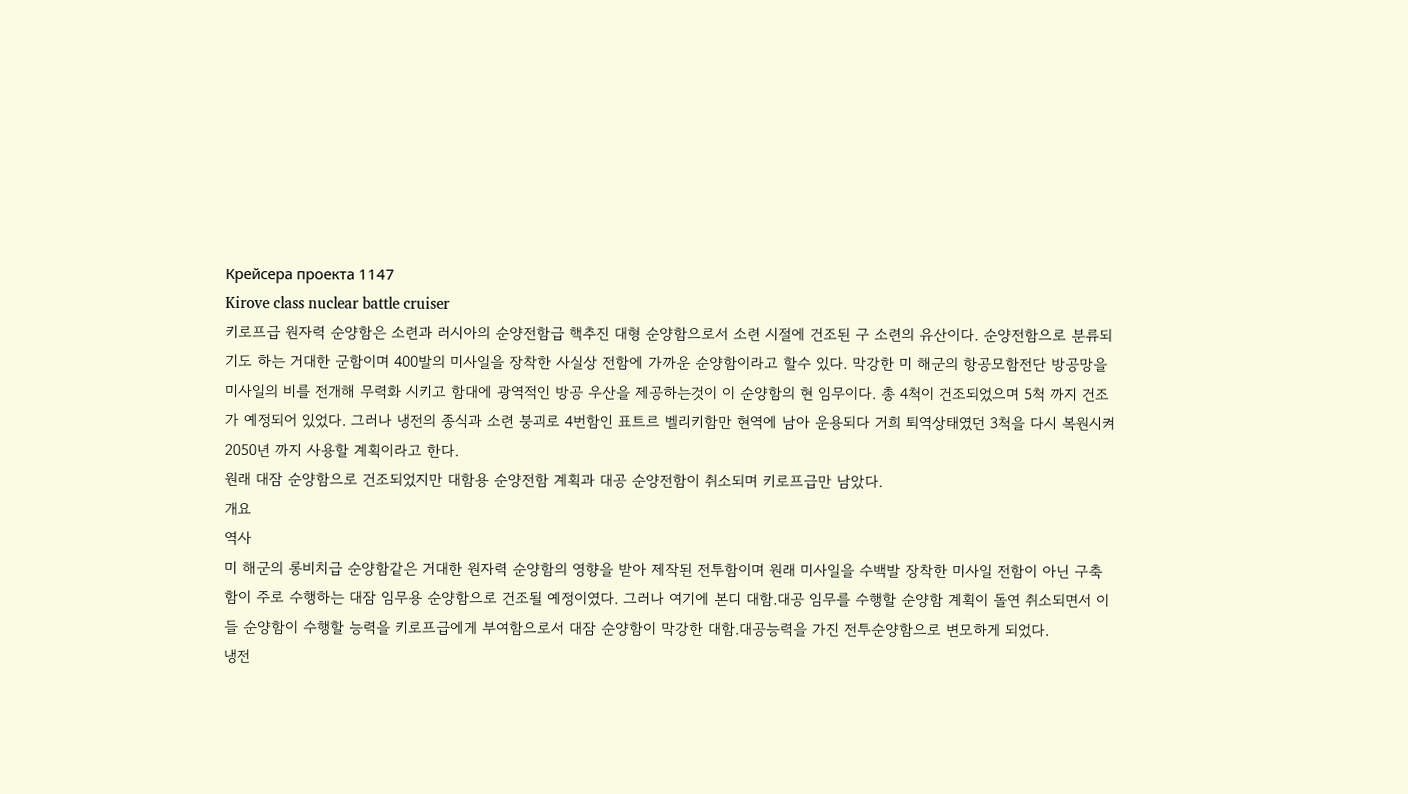Крейсера проекта 1147
Kirove class nuclear battle cruiser
키로프급 원자력 순양함은 소련과 러시아의 순양전함급 핵추진 대형 순양함으로서 소련 시절에 건조된 구 소련의 유산이다. 순양전함으로 분류되기도 하는 거대한 군함이며 400발의 미사일을 장착한 사실상 전함에 가까운 순양함이라고 할수 있다. 막강한 미 해군의 항공모함전단 방공망을 미사일의 비를 전개해 무력화 시키고 함대에 광역적인 방공 우산을 제공하는것이 이 순양함의 현 임무이다. 총 4척이 건조되었으며 5척 까지 건조가 예정되어 있었다. 그러나 냉전의 종식과 소련 붕괴로 4번함인 표트르 벨리키함만 현역에 남아 운용되다 거희 퇴역상태였던 3척을 다시 복원시켜 2050년 까지 사용할 계획이라고 한다.
원래 대잠 순양함으로 건조되었지만 대함용 순양전함 계획과 대공 순양전함이 취소되며 키로프급만 남았다.
개요
역사
미 해군의 롱비치급 순양함같은 거대한 원자력 순양함의 영향을 받아 제작된 전투함이며 원래 미사일을 수백발 장착한 미사일 전함이 아닌 구축함이 주로 수행하는 대잠 임무용 순양함으로 건조될 예정이였다. 그러나 여기에 본디 대함.대공 임무를 수행할 순양함 계획이 돌연 취소되면서 이들 순양함이 수행할 능력을 키로프급에게 부여함으로서 대잠 순양함이 막강한 대함.대공능력을 가진 전투순양함으로 변모하게 되었다.
냉전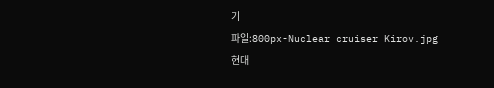기
파일:800px-Nuclear cruiser Kirov.jpg
현대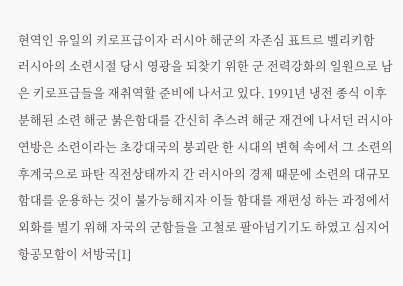현역인 유일의 키로프급이자 러시아 해군의 자존심 표트르 벨리키함
러시아의 소련시절 당시 영광을 되찾기 위한 군 전력강화의 일원으로 남은 키로프급들을 재취역할 준비에 나서고 있다. 1991년 냉전 종식 이후 분해된 소련 해군 붉은함대를 간신히 추스려 해군 재건에 나서던 러시아 연방은 소련이라는 초강대국의 붕괴란 한 시대의 변혁 속에서 그 소련의 후계국으로 파탄 직전상태까지 간 러시아의 경제 때문에 소련의 대규모 함대를 운용하는 것이 불가능해지자 이들 함대를 재편성 하는 과정에서 외화를 벌기 위해 자국의 군함들을 고철로 팔아넘기기도 하였고 심지어 항공모함이 서방국[1]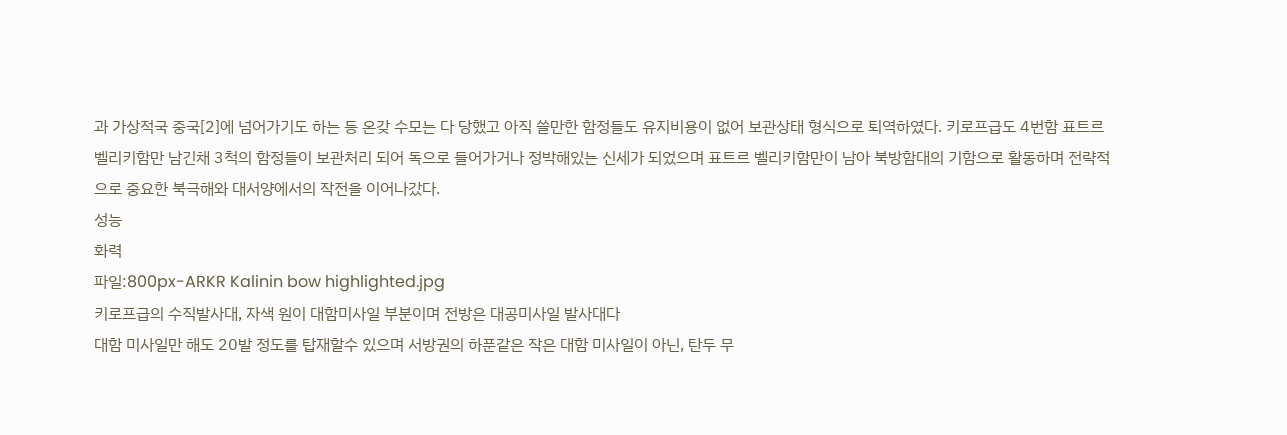과 가상적국 중국[2]에 넘어가기도 하는 등 온갖 수모는 다 당했고 아직 쓸만한 함정들도 유지비용이 없어 보관상태 형식으로 퇴역하였다. 키로프급도 4번함 표트르 벨리키함만 남긴채 3척의 함정들이 보관처리 되어 독으로 들어가거나 정박해있는 신세가 되었으며 표트르 벨리키함만이 남아 북방함대의 기함으로 활동하며 전략적으로 중요한 북극해와 대서양에서의 작전을 이어나갔다.
성능
화력
파일:800px-ARKR Kalinin bow highlighted.jpg
키로프급의 수직발사대, 자색 원이 대함미사일 부분이며 전방은 대공미사일 발사대다
대함 미사일만 해도 20발 정도를 탑재할수 있으며 서방권의 하푼같은 작은 대함 미사일이 아닌, 탄두 무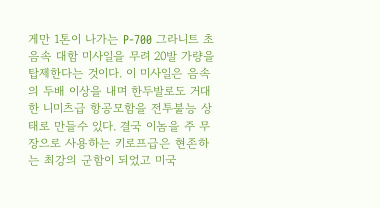게만 1톤이 나가는 P-700 그라니트 초음속 대함 미사일을 무려 20발 가량을 탑제한다는 것이다. 이 미사일은 음속의 두배 이상을 내며 한두발로도 거대한 니미츠급 항공모함을 전투불능 상태로 만들수 있다. 결국 이놈을 주 무장으로 사용하는 키로프급은 현존하는 최강의 군함이 되었고 미국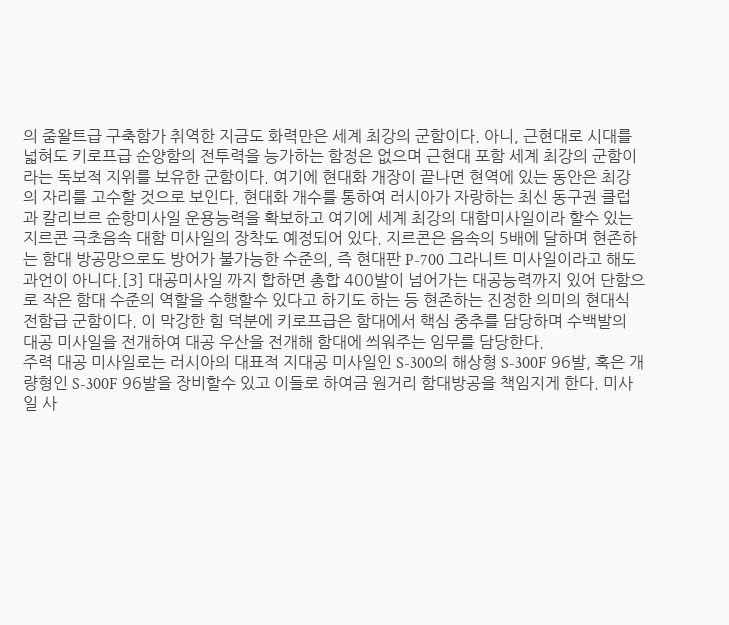의 줌왈트급 구축함가 취역한 지금도 화력만은 세계 최강의 군함이다. 아니, 근현대로 시대를 넓혀도 키로프급 순양함의 전투력을 능가하는 함정은 없으며 근현대 포함 세계 최강의 군함이라는 독보적 지위를 보유한 군함이다. 여기에 현대화 개장이 끝나면 현역에 있는 동안은 최강의 자리를 고수할 것으로 보인다. 현대화 개수를 통하여 러시아가 자랑하는 최신 동구권 클럽과 칼리브르 순항미사일 운용능력을 확보하고 여기에 세계 최강의 대함미사일이라 할수 있는 지르콘 극초음속 대함 미사일의 장착도 예정되어 있다. 지르콘은 음속의 5배에 달하며 현존하는 함대 방공망으로도 방어가 불가능한 수준의, 즉 현대판 P-700 그라니트 미사일이라고 해도 과언이 아니다.[3] 대공미사일 까지 합하면 총합 400발이 넘어가는 대공능력까지 있어 단함으로 작은 함대 수준의 역할을 수행할수 있다고 하기도 하는 등 현존하는 진정한 의미의 현대식 전함급 군함이다. 이 막강한 힘 덕분에 키로프급은 함대에서 핵심 중추를 담당하며 수백발의 대공 미사일을 전개하여 대공 우산을 전개해 함대에 씌워주는 임무를 담당한다.
주력 대공 미사일로는 러시아의 대표적 지대공 미사일인 S-300의 해상형 S-300F 96발, 혹은 개량형인 S-300F 96발을 장비할수 있고 이들로 하여금 원거리 함대방공을 책임지게 한다. 미사일 사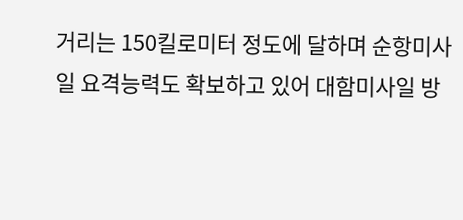거리는 150킬로미터 정도에 달하며 순항미사일 요격능력도 확보하고 있어 대함미사일 방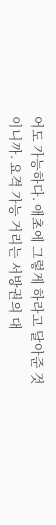어도 가능하다. 애초에 그렇게 하라고 달아준 것이니까. 요격 가능 거리는 서방권의 대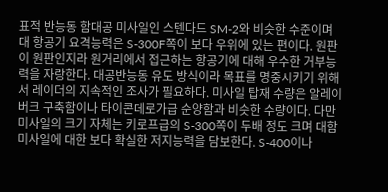표적 반능동 함대공 미사일인 스텐다드 SM-2와 비슷한 수준이며 대 항공기 요격능력은 S-300F쪽이 보다 우위에 있는 편이다. 원판이 원판인지라 원거리에서 접근하는 항공기에 대해 우수한 거부능력을 자랑한다. 대공반능동 유도 방식이라 목표를 명중시키기 위해서 레이더의 지속적인 조사가 필요하다. 미사일 탑재 수량은 알레이버크 구축함이나 타이콘데로가급 순양함과 비슷한 수량이다. 다만 미사일의 크기 자체는 키로프급의 S-300쪽이 두배 정도 크며 대함미사일에 대한 보다 확실한 저지능력을 담보한다. S-400이나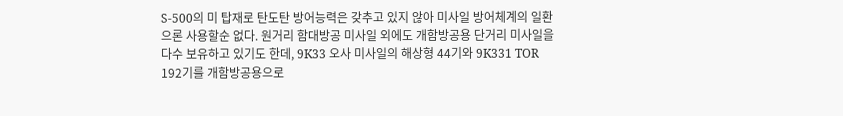S-500의 미 탑재로 탄도탄 방어능력은 갖추고 있지 않아 미사일 방어체계의 일환으론 사용할순 없다. 원거리 함대방공 미사일 외에도 개함방공용 단거리 미사일을 다수 보유하고 있기도 한데, 9K33 오사 미사일의 해상형 44기와 9K331 TOR 192기를 개함방공용으로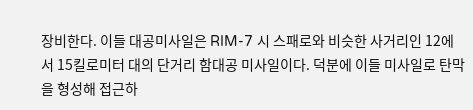장비한다. 이들 대공미사일은 RIM-7 시 스패로와 비슷한 사거리인 12에서 15킬로미터 대의 단거리 함대공 미사일이다. 덕분에 이들 미사일로 탄막을 형성해 접근하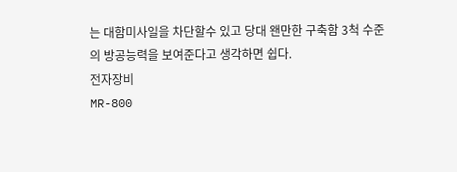는 대함미사일을 차단할수 있고 당대 왠만한 구축함 3척 수준의 방공능력을 보여준다고 생각하면 쉽다.
전자장비
MR-800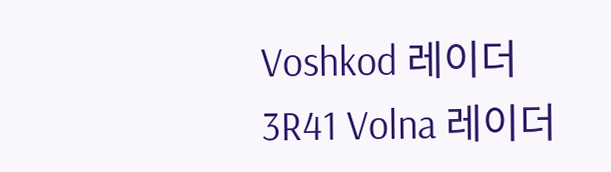Voshkod 레이더
3R41 Volna 레이더